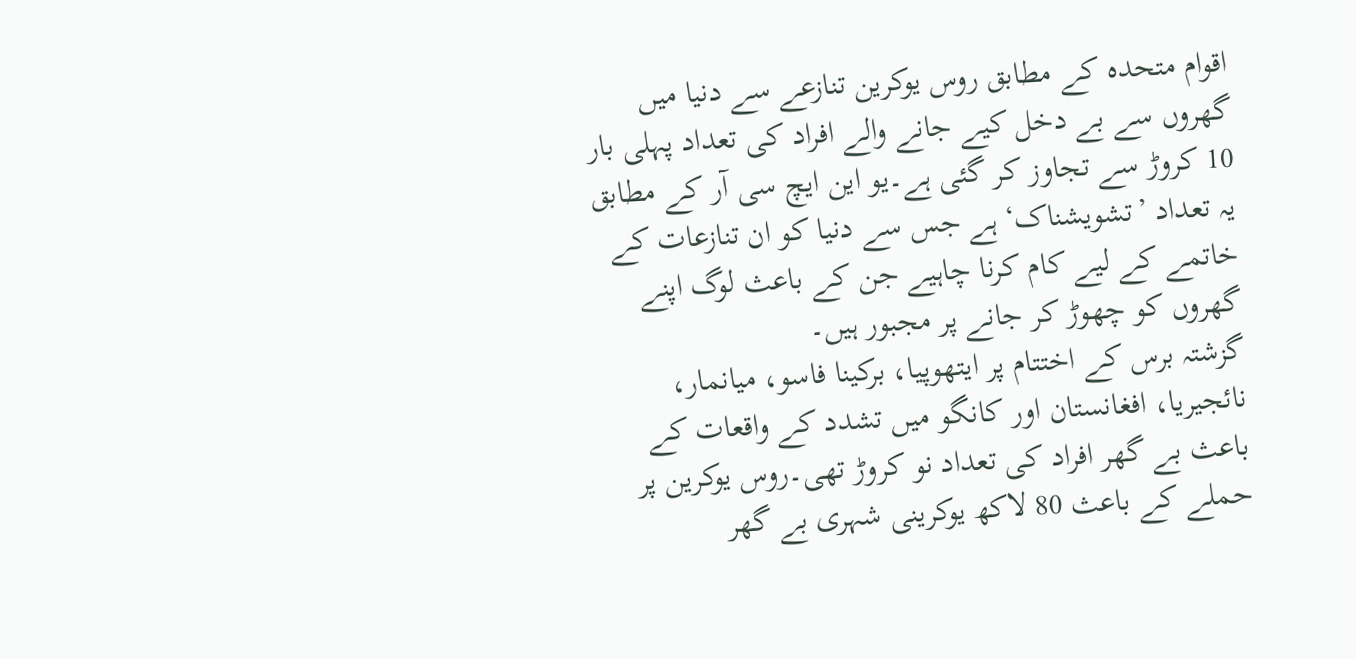اقوام متحدہ کے مطابق روس یوکرین تنازعے سے دنیا میں گھروں سے بے دخل کیے جانے والے افراد کی تعداد پہلی بار 10 کروڑ سے تجاوز کر گئی ہے۔یو این ایچ سی آر کے مطابق یہ تعداد ’تشویشناک‘ ہے جس سے دنیا کو ان تنازعات کے خاتمے کے لیے کام کرنا چاہیے جن کے باعث لوگ اپنے گھروں کو چھوڑ کر جانے پر مجبور ہیں۔
گزشتہ برس کے اختتام پر ایتھوپیا، برکینا فاسو، میانمار، نائجیریا، افغانستان اور کانگو میں تشدد کے واقعات کے باعث بے گھر افراد کی تعداد نو کروڑ تھی۔روس یوکرین پر حملے کے باعث 80 لاکھ یوکرینی شہری بے گھر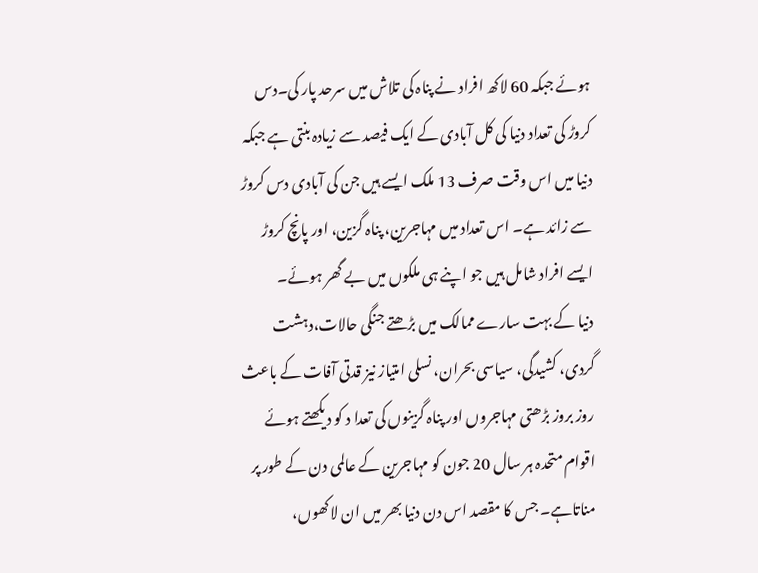ہوئے جبکہ 60 لاکھ افراد نے پناہ کی تلاش میں سرحد پار کی۔دس کروڑ کی تعداد دنیا کی کل آبادی کے ایک فیصد سے زیادہ بنتی ہے جبکہ دنیا میں اس وقت صرف 13 ملک ایسے ہیں جن کی آبادی دس کروڑ سے زائد ہے۔ اس تعداد میں مہاجرین، پناہ گزین، اور پانچ کروڑ ایسے افراد شامل ہیں جو اپنے ہی ملکوں میں بے گھر ہوئے۔
دنیا کے بہت سارے ممالک میں بڑھتے جنگی حالات،دہشت گردی، کشیدگی، سیاسی بحران، نسلی امتیاز نیز قدتی آفات کے باعث روز بروز بڑھتی مہاجروں اور پناہ گزینوں کی تعدا د کو دیکھتے ہوئے اقوام متحدہ ہر سال 20 جون کو مہاجرین کے عالمی دن کے طور پر مناتاہے۔ جس کا مقصد اس دن دنیا بھر میں ان لاکھوں،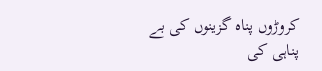کروڑوں پناہ گزینوں کی بے پناہی کی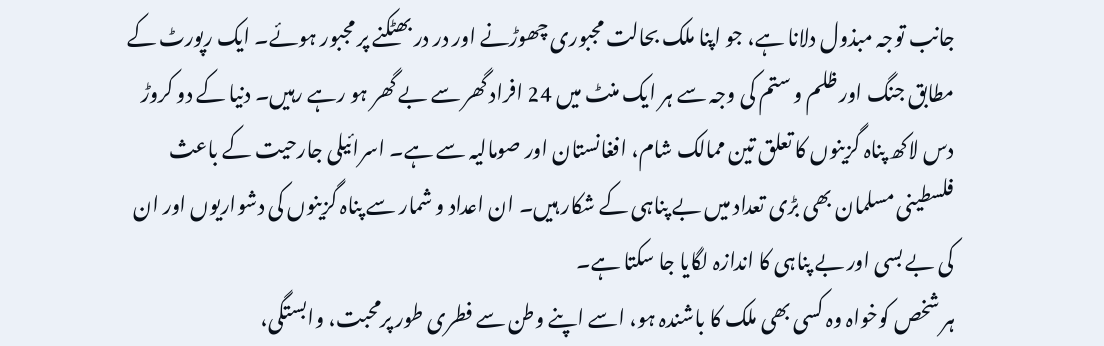جانب توجہ مبذول دلانا ہے، جو اپنا ملک بحالت مجبوری چھوڑنے اور در در بھٹکنے پر مجبور ہوئے۔ ایک رپورٹ کے مطابق جنگ اور ظلم و ستم کی وجہ سے ہر ایک منٹ میں 24 افراد گھر سے بے گھر ہو رہے رہیں۔ دنیا کے دو کروڑ دس لاکھ پناہ گزینوں کا تعلق تین ممالک شام، افغانستان اور صومالیہ سے ہے۔ اسرائیلی جارحیت کے باعث فلسطینی مسلمان بھی بڑی تعداد میں بے پناہی کے شکار ہیں۔ ان اعداد و شمار سے پناہ گزینوں کی دشواریوں اور ان کی بے بسی اور بے پناہی کا اندازہ لگایا جا سکتا ہے۔
ہر شخص کوخواہ وہ کسی بھی ملک کا باشندہ ہو، اسے اپنے وطن سے فطری طور پرمحبت، وابستگی،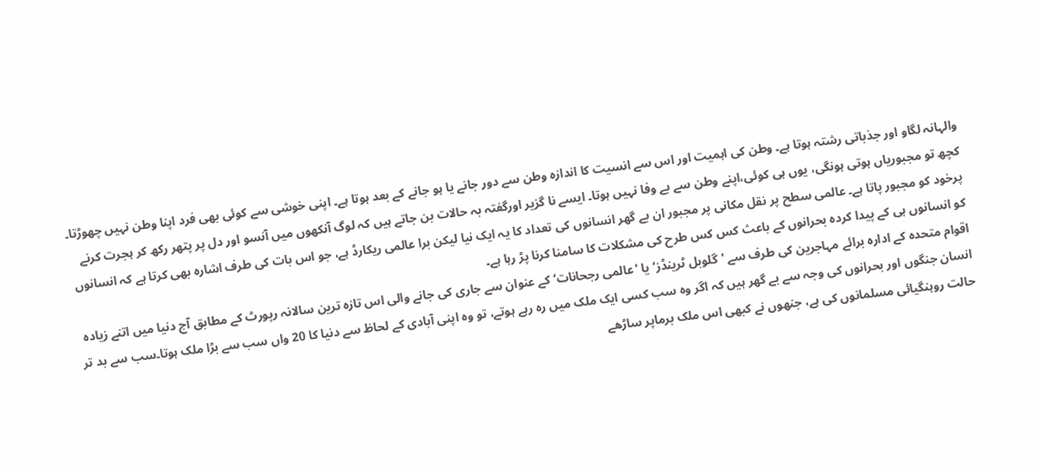والہانہ لگاو اور جذباتی رشتہ ہوتا ہے۔ وطن کی اہمیت اور اس سے انسیت کا اندازہ وطن سے دور جانے یا ہو جانے کے بعد ہوتا ہے۔ اپنی خوشی سے کوئی بھی فرد اپنا وطن نہیں چھوڑتا۔ کچھ تو مجبوریاں ہوتی ہونگی، یوں ہی کوئی،اپنے وطن سے بے وفا نہیں ہوتا۔ ایسے نا گزیر اورگفتہ بہ حالات بن جاتے ہیں کہ لوگ آنکھوں میں آنسو اور دل پر پتھر رکھ کر ہجرت کرنے پرخود کو مجبور پاتا ہے۔ عالمی سطح پر نقل مکانی پر مجبور ان بے گھر انسانوں کی تعداد کا یہ ایک نیا لیکن برا عالمی ریکارڈ ہے، جو اس بات کی طرف اشارہ بھی کرتا ہے کہ انسانوں کو انسانوں ہی کے پیدا کردہ بحرانوں کے باعث کس کس طرح کی مشکلات کا سامنا کرنا پڑ رہا ہے۔
اقوام متحدہ کے ادارہ برائے مہاجرین کی طرف سے 'گلوبل ٹرینڈز‘ یا 'عالمی رجحانات‘ کے عنوان سے جاری کی جانے والی اس تازہ ترین سالانہ رپورٹ کے مطابق آج دنیا میں اتنے زیادہ انسان جنگوں اور بحرانوں کی وجہ سے بے گھر ہیں کہ اگر وہ سب کسی ایک ملک میں رہ رہے ہوتے، تو وہ اپنی آبادی کے لحاظ سے دنیا کا 20 واں سب سے بڑا ملک ہوتا۔سب سے بد تر حالت روہنگیائی مسلمانوں کی ہے، جنھوں نے کبھی اس ملک برماپر ساڑھے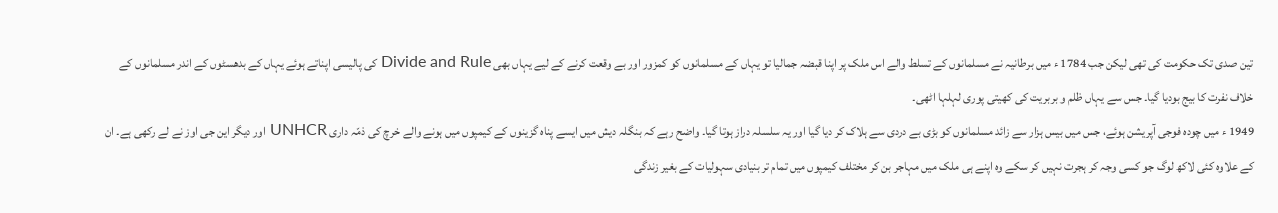تین صدی تک حکومت کی تھی لیکن جب 1784 ء میں برطانیہ نے مسلمانوں کے تسلط والے اس ملک پر اپنا قبضہ جمالیا تو یہاں کے مسلمانوں کو کمزور اور بے وقعت کرنے کے لیے یہاں بھی Divide and Rule کی پالیسی اپناتے ہوئے یہاں کے بدھسٹوں کے اندر مسلمانوں کے خلاف نفرت کا بیج بودیا گیا۔ جس سے یہاں ظلم و بربریت کی کھیتی پوری لہلہا اٹھی۔
1949 ء میں چودہ فوجی آپریشن ہوئے، جس میں بیس ہزار سے زائد مسلمانوں کو بڑی بے دردی سے ہلاک کر دیا گیا اور یہ سلسلہ دراز ہوتا گیا۔ واضح رہے کہ بنگلہ دیش میں ایسے پناہ گزینوں کے کیمپوں میں ہونے والے خرچ کی ذمّہ داری UNHCR اور دیگر این جی اوز نے لے رکھی ہے۔ ان کے علاوہ کئی لاکھ لوگ جو کسی وجہ کر ہجرت نہیں کر سکے وہ اپنے ہی ملک میں مہاجر بن کر مختلف کیمپوں میں تمام تر بنیادی سہولیات کے بغیر زندگی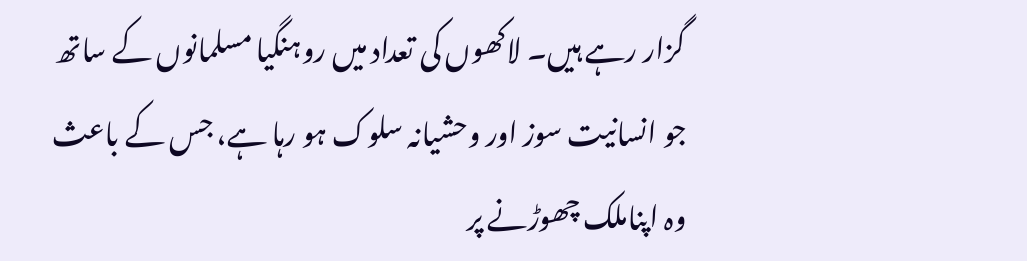گزار رہے ہیں۔ لاکھوں کی تعداد میں روہنگیا مسلمانوں کے ساتھ جو انسانیت سوز اور وحشیانہ سلوک ہو رہا ہے، جس کے باعث وہ اپناملک چھوڑنے پر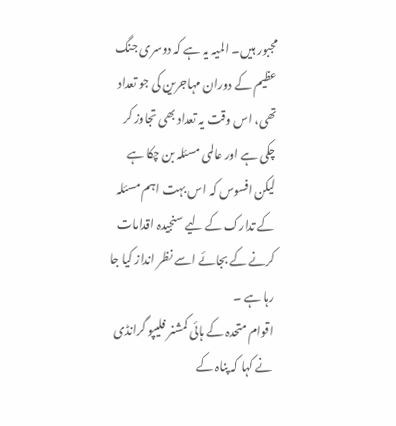مجبور ہیں۔ المیہ یہ ہے کہ دوسری جنگ عظیم کے دوران مہاجرین کی جو تعداد تھی، اس وقت یہ تعداد بھی تجاوز کر چکی ہے اور عالمی مسئلہ بن چکا ہے لیکن افسوس کہ اس بہت اہم مسئلہ کے تدارک کے لیے سنجیدہ اقدامات کرنے کے بجائے اسے نظر انداز کیا جا رہا ہے ۔
اقوام متحدہ کے ہائی کمشنر فلیپو گرانڈی نے کہا کہ پناہ کے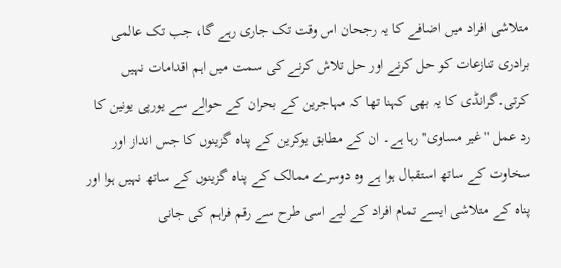متلاشی افراد میں اضافے کا یہ رجحان اس وقت تک جاری رہے گا، جب تک عالمی برادری تنازعات کو حل کرنے اور حل تلاش کرنے کی سمت میں اہم اقدامات نہیں کرتی۔گرانڈی کا یہ بھی کہنا تھا کہ مہاجرین کے بحران کے حوالے سے یورپی یونین کا رد عمل ''غیر مساوی'' رہا ہے۔ ان کے مطابق یوکرین کے پناہ گزینوں کا جس انداز اور سخاوت کے ساتھ استقبال ہوا ہے وہ دوسرے ممالک کے پناہ گزینوں کے ساتھ نہیں ہوا اور پناہ کے متلاشی ایسے تمام افراد کے لیے اسی طرح سے رقم فراہم کی جانی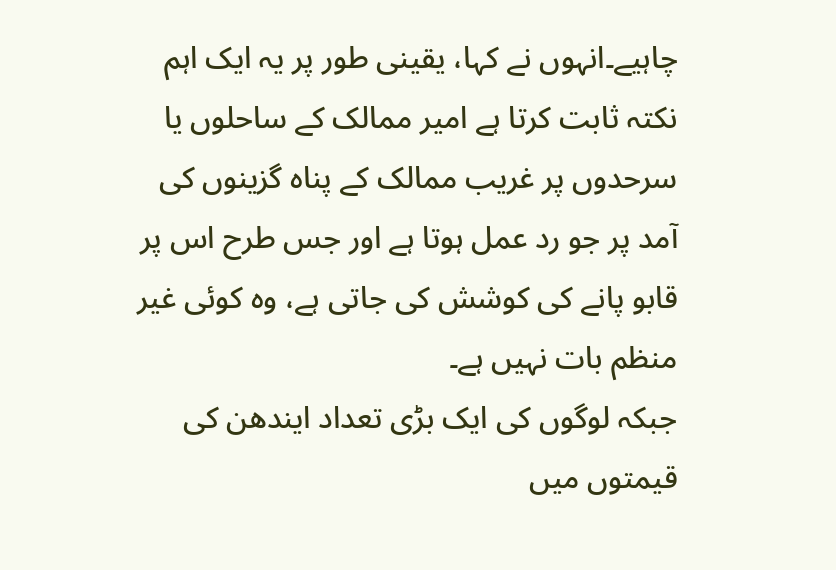چاہیے۔انہوں نے کہا، یقینی طور پر یہ ایک اہم نکتہ ثابت کرتا ہے امیر ممالک کے ساحلوں یا سرحدوں پر غریب ممالک کے پناہ گزینوں کی آمد پر جو رد عمل ہوتا ہے اور جس طرح اس پر قابو پانے کی کوشش کی جاتی ہے، وہ کوئی غیر منظم بات نہیں ہے۔
جبکہ لوگوں کی ایک بڑی تعداد ایندھن کی قیمتوں میں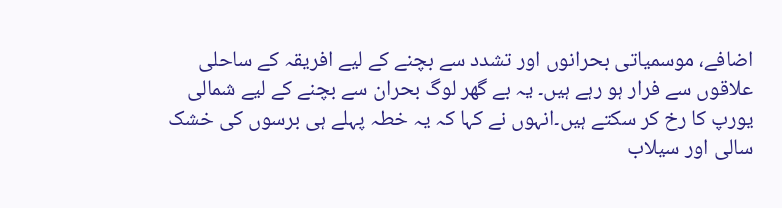اضافے، موسمیاتی بحرانوں اور تشدد سے بچنے کے لیے افریقہ کے ساحلی علاقوں سے فرار ہو رہے ہیں۔ یہ بے گھر لوگ بحران سے بچنے کے لیے شمالی یورپ کا رخ کر سکتے ہیں۔انہوں نے کہا کہ یہ خطہ پہلے ہی برسوں کی خشک سالی اور سیلاب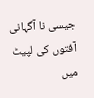جیسی نا آگہانی آفتوں کی لپیٹ میں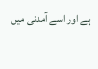ہے اور اسے آمدنی میں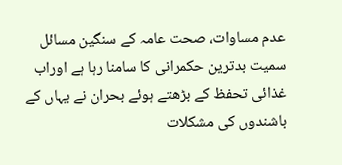عدم مساوات، صحت عامہ کے سنگین مسائل سمیت بدترین حکمرانی کا سامنا رہا ہے اوراب غذائی تحفظ کے بڑھتے ہوئے بحران نے یہاں کے باشندوں کی مشکلات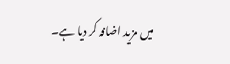میں مزید اضافہ کر دیا ہے۔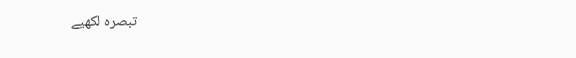تبصرہ لکھیے